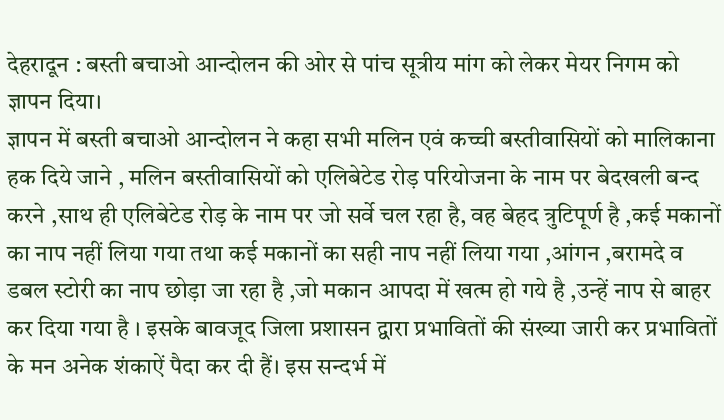देहरादून : बस्ती बचाओ आन्दोलन की ओर से पांच सूत्रीय मांग को लेकर मेयर निगम को ज्ञापन दिया।
ज्ञापन में बस्ती बचाओ आन्दोलन ने कहा सभी मलिन एवं कच्ची बस्तीवासियों को मालिकाना हक दिये जाने , मलिन बस्तीवासियों को एलिबेटेड रोड़ परियोजना के नाम पर बेदखली बन्द करने ,साथ ही एलिबेटेड रोड़ के नाम पर जो सर्वे चल रहा है, वह बेहद त्रुटिपूर्ण है ,कई मकानों का नाप नहीं लिया गया तथा कई मकानों का सही नाप नहीं लिया गया ,आंगन ,बरामदे व डबल स्टोरी का नाप छोड़ा जा रहा है ,जो मकान आपदा में खत्म हो गये है ,उन्हें नाप से बाहर कर दिया गया है । इसके बावजूद जिला प्रशासन द्वारा प्रभावितों की संख्या जारी कर प्रभावितों के मन अनेक शंकाऐं पैदा कर दी हैं। इस सन्दर्भ में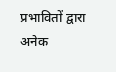प्रभावितों द्वारा अनेक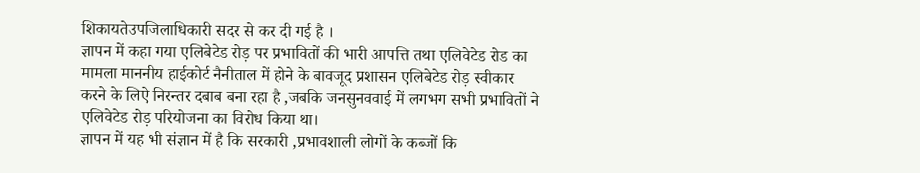शिकायतेउपजिलाधिकारी सदर से कर दी गई है ।
ज्ञापन में कहा गया एलिबेटेड रोड़ पर प्रभावितों की भारी आपत्ति तथा एलिवेटेड रोड का मामला माननीय हाईकोर्ट नैनीताल में होने के बावजूद प्रशासन एलिबेटेड रोड़ स्वीकार करने के लिऐ निरन्तर दबाब बना रहा है ,जबकि जनसुनववाई में लगभग सभी प्रभावितों ने एलिवेटेड रोड़ परियोजना का विरोध किया था।
ज्ञापन में यह भी संज्ञान में है कि सरकारी ,प्रभावशाली लोगों के कब्जों कि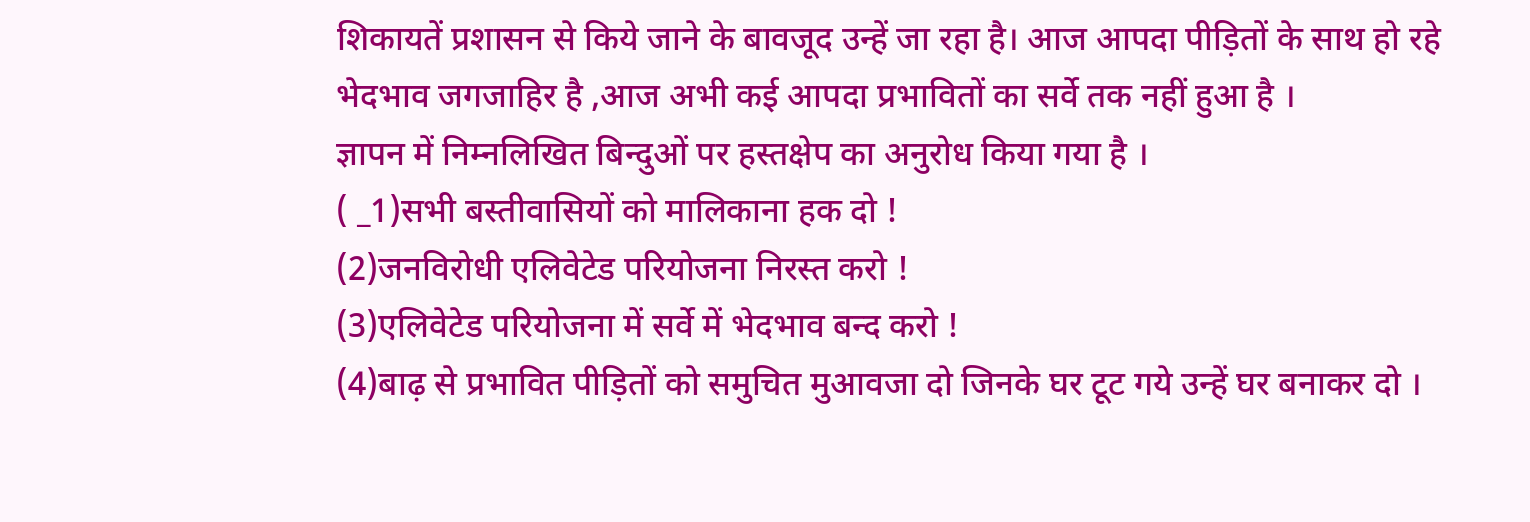शिकायतें प्रशासन से किये जाने के बावजूद उन्हें जा रहा है। आज आपदा पीड़ितों के साथ हो रहे भेदभाव जगजाहिर है ,आज अभी कई आपदा प्रभावितों का सर्वे तक नहीं हुआ है ।
ज्ञापन में निम्नलिखित बिन्दुओं पर हस्तक्षेप का अनुरोध किया गया है ।
( _1)सभी बस्तीवासियों को मालिकाना हक दो !
(2)जनविरोधी एलिवेटेड परियोजना निरस्त करो !
(3)एलिवेटेड परियोजना में सर्वे में भेदभाव बन्द करो !
(4)बाढ़ से प्रभावित पीड़ितों को समुचित मुआवजा दो जिनके घर टूट गये उन्हें घर बनाकर दो ।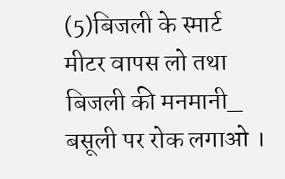(5)बिजली के स्मार्ट मीटर वापस लो तथा बिजली की मनमानी_ बसूली पर रोक लगाओ ।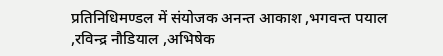प्रतिनिधिमण्डल में संयोजक अनन्त आकाश ,भगवन्त पयाल ,रविन्द्र नौडियाल ,अभिषेक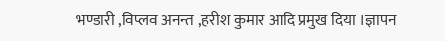भण्डारी ,विप्लव अनन्त ,हरीश कुमार आदि प्रमुख दिया ।ज्ञापन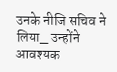उनके नीजि सचिव ने लिया_ उन्होंने आवश्यक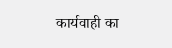कार्यवाही का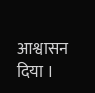आश्वासन दिया ।